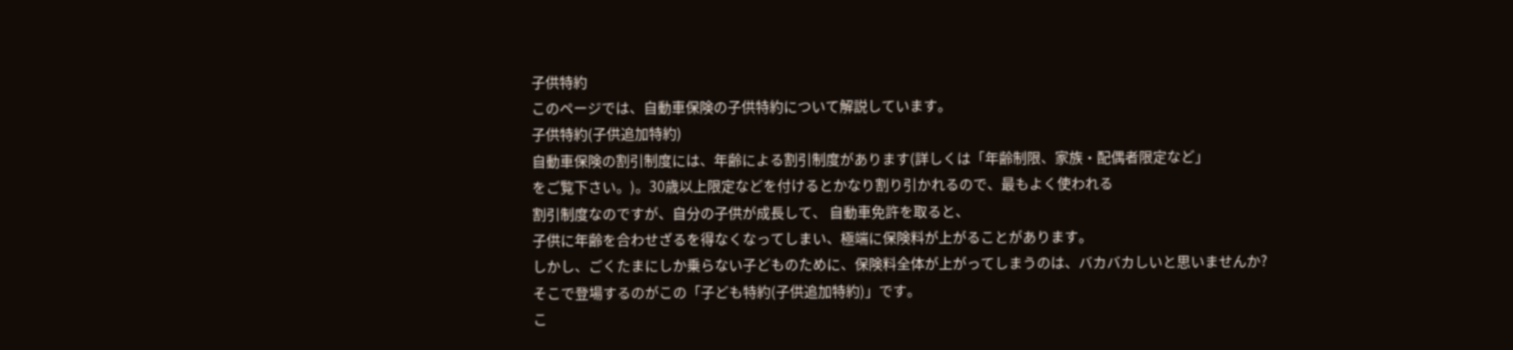子供特約
このページでは、自動車保険の子供特約について解説しています。
子供特約(子供追加特約)
自動車保険の割引制度には、年齢による割引制度があります(詳しくは「年齢制限、家族・配偶者限定など」
をご覧下さい。)。30歳以上限定などを付けるとかなり割り引かれるので、最もよく使われる
割引制度なのですが、自分の子供が成長して、 自動車免許を取ると、
子供に年齢を合わせざるを得なくなってしまい、極端に保険料が上がることがあります。
しかし、ごくたまにしか乗らない子どものために、保険料全体が上がってしまうのは、バカバカしいと思いませんか?
そこで登場するのがこの「子ども特約(子供追加特約)」です。
こ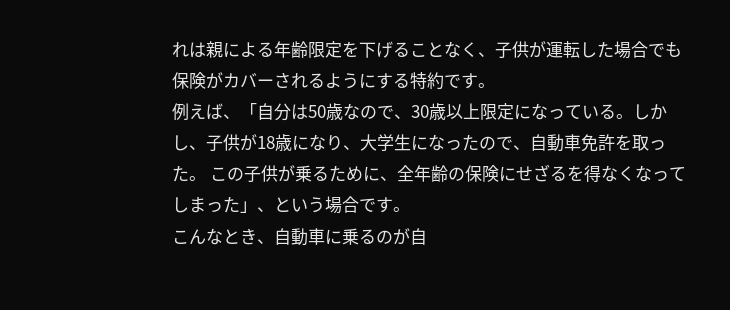れは親による年齢限定を下げることなく、子供が運転した場合でも保険がカバーされるようにする特約です。
例えば、「自分は50歳なので、30歳以上限定になっている。しかし、子供が18歳になり、大学生になったので、自動車免許を取った。 この子供が乗るために、全年齢の保険にせざるを得なくなってしまった」、という場合です。
こんなとき、自動車に乗るのが自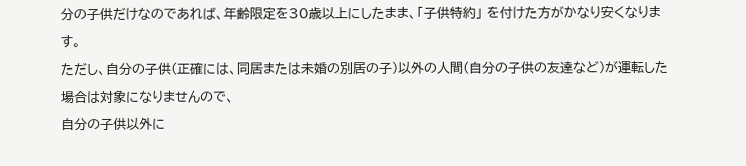分の子供だけなのであれば、年齢限定を30歳以上にしたまま、「子供特約」 を付けた方がかなり安くなります。
ただし、自分の子供(正確には、同居または未婚の別居の子)以外の人間(自分の子供の友達など)が運転した場合は対象になりませんので、
自分の子供以外に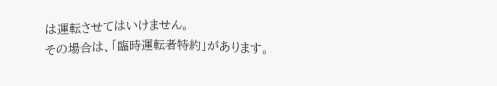は運転させてはいけません。
その場合は、「臨時運転者特約」があります。